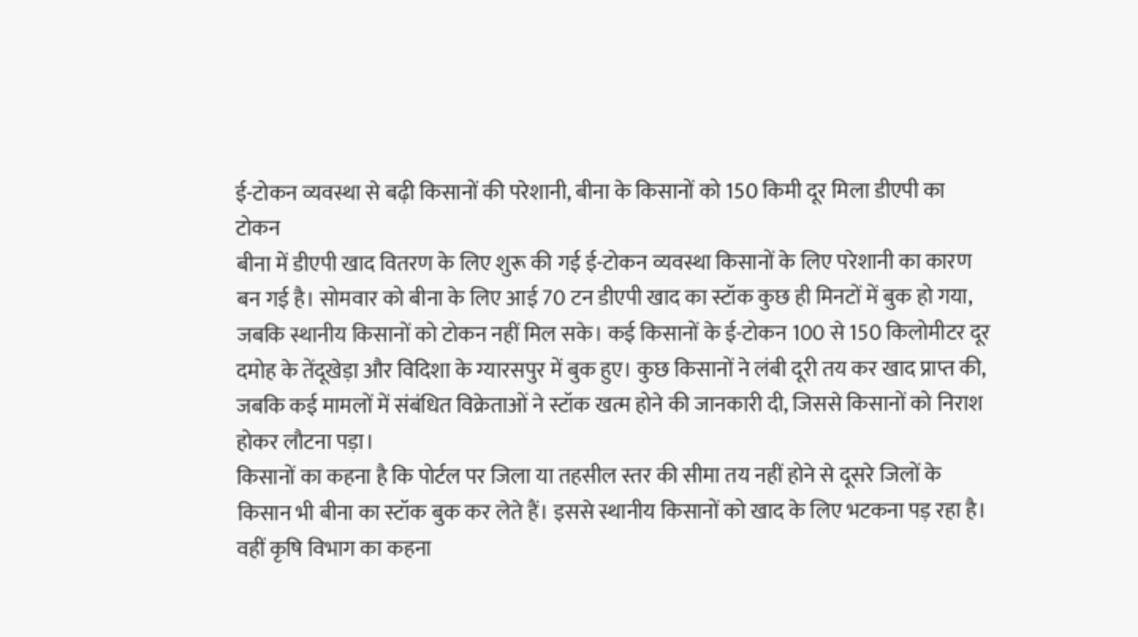ई-टोकन व्यवस्था से बढ़ी किसानों की परेशानी, बीना के किसानों को 150 किमी दूर मिला डीएपी का टोकन
बीना में डीएपी खाद वितरण के लिए शुरू की गई ई-टोकन व्यवस्था किसानों के लिए परेशानी का कारण बन गई है। सोमवार को बीना के लिए आई 70 टन डीएपी खाद का स्टॉक कुछ ही मिनटों में बुक हो गया, जबकि स्थानीय किसानों को टोकन नहीं मिल सके। कई किसानों के ई-टोकन 100 से 150 किलोमीटर दूर दमोह के तेंदूखेड़ा और विदिशा के ग्यारसपुर में बुक हुए। कुछ किसानों ने लंबी दूरी तय कर खाद प्राप्त की, जबकि कई मामलों में संबंधित विक्रेताओं ने स्टॉक खत्म होने की जानकारी दी, जिससे किसानों को निराश होकर लौटना पड़ा।
किसानों का कहना है कि पोर्टल पर जिला या तहसील स्तर की सीमा तय नहीं होने से दूसरे जिलों के किसान भी बीना का स्टॉक बुक कर लेते हैं। इससे स्थानीय किसानों को खाद के लिए भटकना पड़ रहा है। वहीं कृषि विभाग का कहना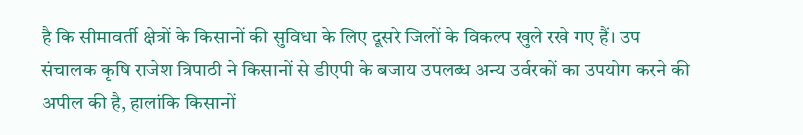है कि सीमावर्ती क्षेत्रों के किसानों की सुविधा के लिए दूसरे जिलों के विकल्प खुले रखे गए हैं। उप संचालक कृषि राजेश त्रिपाठी ने किसानों से डीएपी के बजाय उपलब्ध अन्य उर्वरकों का उपयोग करने की अपील की है, हालांकि किसानों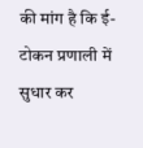की मांग है कि ई-टोकन प्रणाली में सुधार कर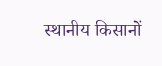स्थानीय किसानों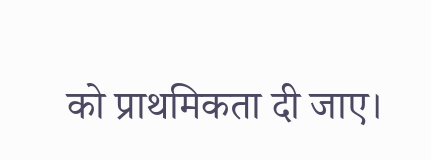को प्राथमिकता दी जाए।